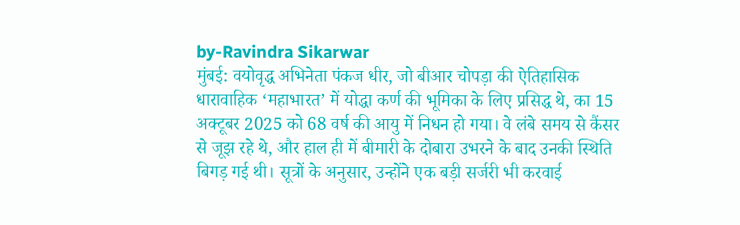by-Ravindra Sikarwar
मुंबई: वयोवृद्ध अभिनेता पंकज धीर, जो बीआर चोपड़ा की ऐतिहासिक धारावाहिक ‘महाभारत’ में योद्धा कर्ण की भूमिका के लिए प्रसिद्ध थे, का 15 अक्टूबर 2025 को 68 वर्ष की आयु में निधन हो गया। वे लंबे समय से कैंसर से जूझ रहे थे, और हाल ही में बीमारी के दोबारा उभरने के बाद उनकी स्थिति बिगड़ गई थी। सूत्रों के अनुसार, उन्होंने एक बड़ी सर्जरी भी करवाई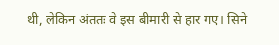थी, लेकिन अंततः वे इस बीमारी से हार गए। सिने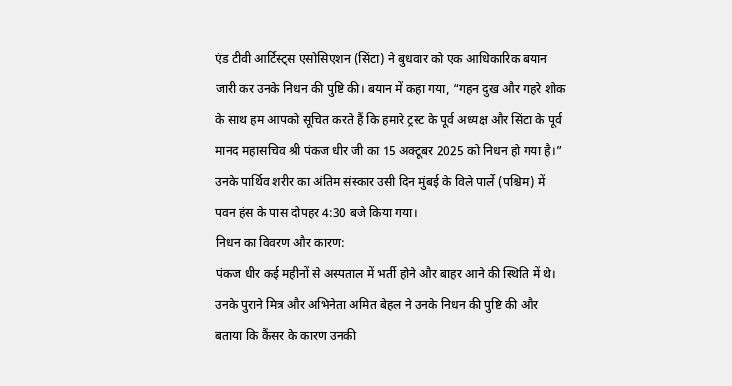एंड टीवी आर्टिस्ट्स एसोसिएशन (सिंटा) ने बुधवार को एक आधिकारिक बयान जारी कर उनके निधन की पुष्टि की। बयान में कहा गया, “गहन दुख और गहरे शोक के साथ हम आपको सूचित करते हैं कि हमारे ट्रस्ट के पूर्व अध्यक्ष और सिंटा के पूर्व मानद महासचिव श्री पंकज धीर जी का 15 अक्टूबर 2025 को निधन हो गया है।” उनके पार्थिव शरीर का अंतिम संस्कार उसी दिन मुंबई के विले पार्ले (पश्चिम) में पवन हंस के पास दोपहर 4:30 बजे किया गया।
निधन का विवरण और कारण:
पंकज धीर कई महीनों से अस्पताल में भर्ती होने और बाहर आने की स्थिति में थे। उनके पुराने मित्र और अभिनेता अमित बेहल ने उनके निधन की पुष्टि की और बताया कि कैंसर के कारण उनकी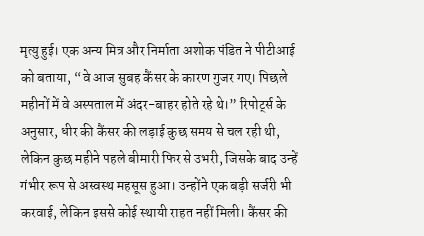मृत्यु हुई। एक अन्य मित्र और निर्माता अशोक पंडित ने पीटीआई को बताया, “वे आज सुबह कैंसर के कारण गुजर गए। पिछले महीनों में वे अस्पताल में अंदर-बाहर होते रहे थे।” रिपोर्ट्स के अनुसार, धीर की कैंसर की लड़ाई कुछ समय से चल रही थी, लेकिन कुछ महीने पहले बीमारी फिर से उभरी, जिसके बाद उन्हें गंभीर रूप से अस्वस्थ महसूस हुआ। उन्होंने एक बड़ी सर्जरी भी करवाई, लेकिन इससे कोई स्थायी राहत नहीं मिली। कैंसर की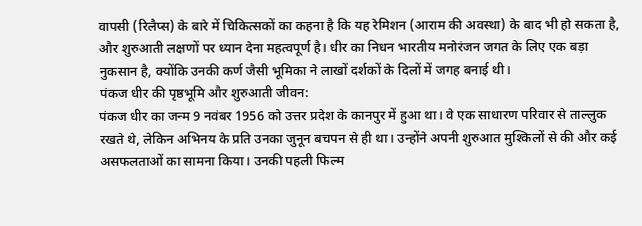वापसी (रिलैप्स) के बारे में चिकित्सकों का कहना है कि यह रेमिशन (आराम की अवस्था) के बाद भी हो सकता है, और शुरुआती लक्षणों पर ध्यान देना महत्वपूर्ण है। धीर का निधन भारतीय मनोरंजन जगत के लिए एक बड़ा नुकसान है, क्योंकि उनकी कर्ण जैसी भूमिका ने लाखों दर्शकों के दिलों में जगह बनाई थी।
पंकज धीर की पृष्ठभूमि और शुरुआती जीवन:
पंकज धीर का जन्म 9 नवंबर 1956 को उत्तर प्रदेश के कानपुर में हुआ था। वे एक साधारण परिवार से ताल्लुक रखते थे, लेकिन अभिनय के प्रति उनका जुनून बचपन से ही था। उन्होंने अपनी शुरुआत मुश्किलों से की और कई असफलताओं का सामना किया। उनकी पहली फिल्म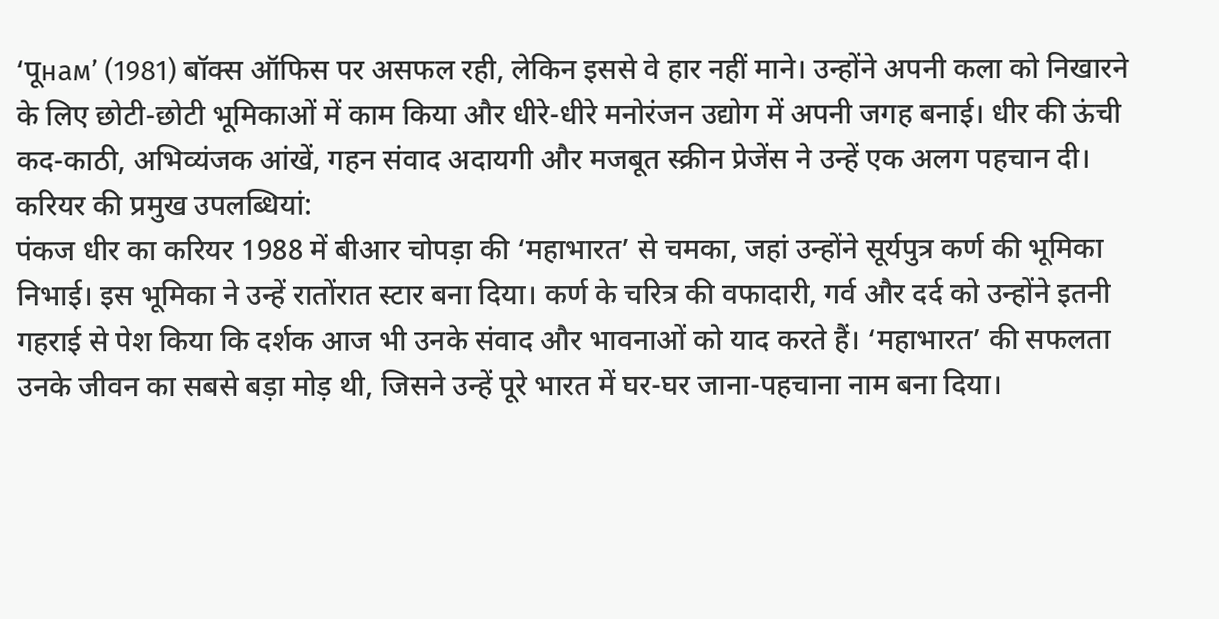‘पूнам’ (1981) बॉक्स ऑफिस पर असफल रही, लेकिन इससे वे हार नहीं माने। उन्होंने अपनी कला को निखारने के लिए छोटी-छोटी भूमिकाओं में काम किया और धीरे-धीरे मनोरंजन उद्योग में अपनी जगह बनाई। धीर की ऊंची कद-काठी, अभिव्यंजक आंखें, गहन संवाद अदायगी और मजबूत स्क्रीन प्रेजेंस ने उन्हें एक अलग पहचान दी।
करियर की प्रमुख उपलब्धियां:
पंकज धीर का करियर 1988 में बीआर चोपड़ा की ‘महाभारत’ से चमका, जहां उन्होंने सूर्यपुत्र कर्ण की भूमिका निभाई। इस भूमिका ने उन्हें रातोंरात स्टार बना दिया। कर्ण के चरित्र की वफादारी, गर्व और दर्द को उन्होंने इतनी गहराई से पेश किया कि दर्शक आज भी उनके संवाद और भावनाओं को याद करते हैं। ‘महाभारत’ की सफलता उनके जीवन का सबसे बड़ा मोड़ थी, जिसने उन्हें पूरे भारत में घर-घर जाना-पहचाना नाम बना दिया।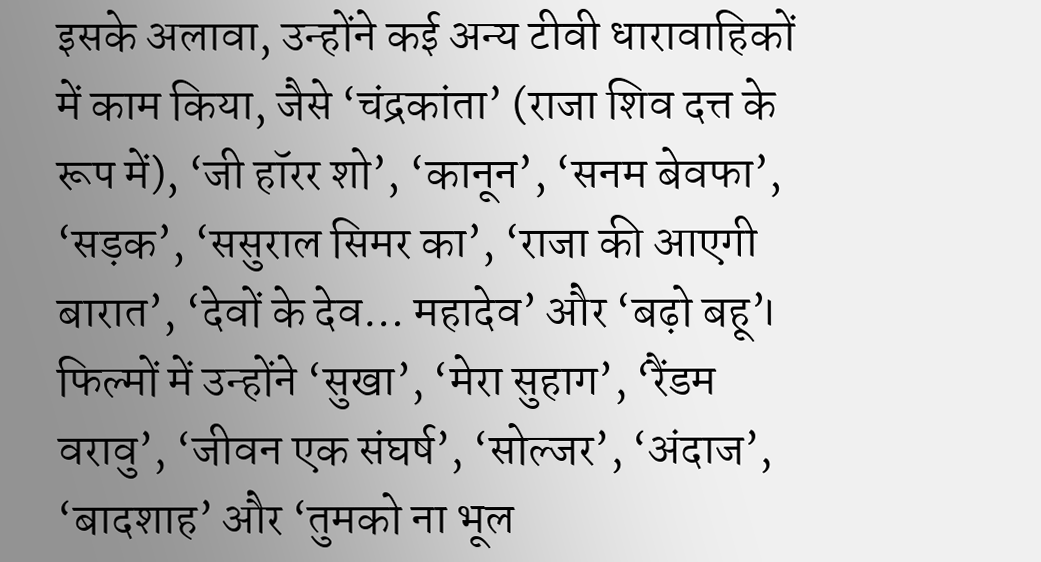इसके अलावा, उन्होंने कई अन्य टीवी धारावाहिकों में काम किया, जैसे ‘चंद्रकांता’ (राजा शिव दत्त के रूप में), ‘जी हॉरर शो’, ‘कानून’, ‘सनम बेवफा’, ‘सड़क’, ‘ससुराल सिमर का’, ‘राजा की आएगी बारात’, ‘देवों के देव… महादेव’ और ‘बढ़ो बहू’। फिल्मों में उन्होंने ‘सुखा’, ‘मेरा सुहाग’, ‘रैंडम वरावु’, ‘जीवन एक संघर्ष’, ‘सोल्जर’, ‘अंदाज’, ‘बादशाह’ और ‘तुमको ना भूल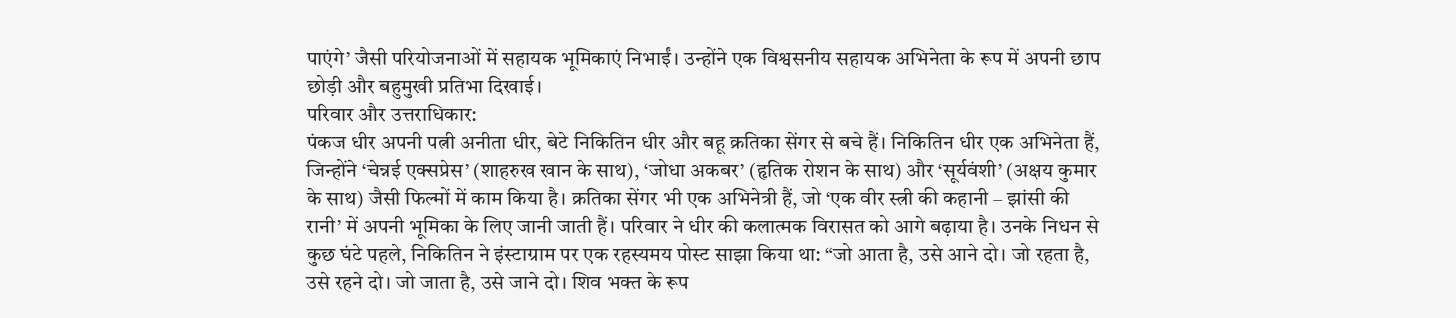पाएंगे’ जैसी परियोजनाओं में सहायक भूमिकाएं निभाईं। उन्होंने एक विश्वसनीय सहायक अभिनेता के रूप में अपनी छाप छोड़ी और बहुमुखी प्रतिभा दिखाई।
परिवार और उत्तराधिकार:
पंकज धीर अपनी पत्नी अनीता धीर, बेटे निकितिन धीर और बहू क्रतिका सेंगर से बचे हैं। निकितिन धीर एक अभिनेता हैं, जिन्होंने ‘चेन्नई एक्सप्रेस’ (शाहरुख खान के साथ), ‘जोधा अकबर’ (हृतिक रोशन के साथ) और ‘सूर्यवंशी’ (अक्षय कुमार के साथ) जैसी फिल्मों में काम किया है। क्रतिका सेंगर भी एक अभिनेत्री हैं, जो ‘एक वीर स्त्री की कहानी – झांसी की रानी’ में अपनी भूमिका के लिए जानी जाती हैं। परिवार ने धीर की कलात्मक विरासत को आगे बढ़ाया है। उनके निधन से कुछ घंटे पहले, निकितिन ने इंस्टाग्राम पर एक रहस्यमय पोस्ट साझा किया था: “जो आता है, उसे आने दो। जो रहता है, उसे रहने दो। जो जाता है, उसे जाने दो। शिव भक्त के रूप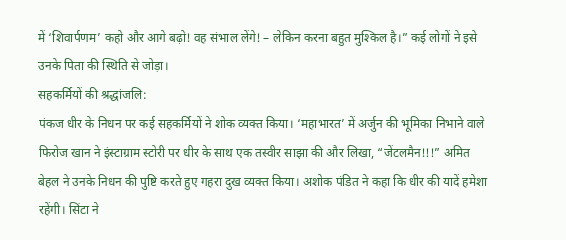में ‘शिवार्पणम’ कहो और आगे बढ़ो! वह संभाल लेंगे! – लेकिन करना बहुत मुश्किल है।” कई लोगों ने इसे उनके पिता की स्थिति से जोड़ा।
सहकर्मियों की श्रद्धांजलि:
पंकज धीर के निधन पर कई सहकर्मियों ने शोक व्यक्त किया। ‘महाभारत’ में अर्जुन की भूमिका निभाने वाले फिरोज खान ने इंस्टाग्राम स्टोरी पर धीर के साथ एक तस्वीर साझा की और लिखा, “जेंटलमैन!!!” अमित बेहल ने उनके निधन की पुष्टि करते हुए गहरा दुख व्यक्त किया। अशोक पंडित ने कहा कि धीर की यादें हमेशा रहेंगी। सिंटा ने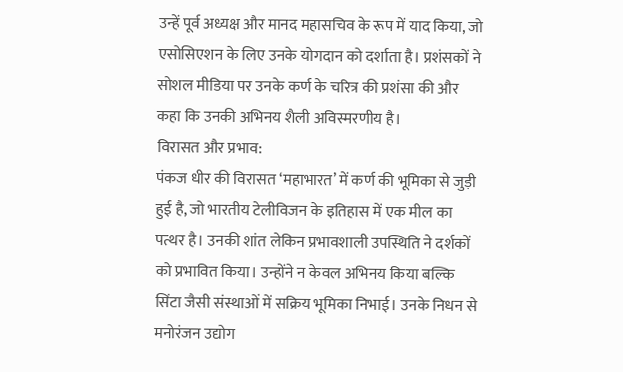उन्हें पूर्व अध्यक्ष और मानद महासचिव के रूप में याद किया, जो एसोसिएशन के लिए उनके योगदान को दर्शाता है। प्रशंसकों ने सोशल मीडिया पर उनके कर्ण के चरित्र की प्रशंसा की और कहा कि उनकी अभिनय शैली अविस्मरणीय है।
विरासत और प्रभाव:
पंकज धीर की विरासत ‘महाभारत’ में कर्ण की भूमिका से जुड़ी हुई है, जो भारतीय टेलीविजन के इतिहास में एक मील का पत्थर है। उनकी शांत लेकिन प्रभावशाली उपस्थिति ने दर्शकों को प्रभावित किया। उन्होंने न केवल अभिनय किया बल्कि सिंटा जैसी संस्थाओं में सक्रिय भूमिका निभाई। उनके निधन से मनोरंजन उद्योग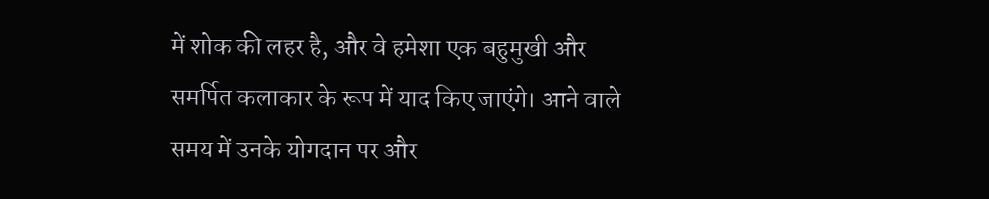में शोक की लहर है, और वे हमेशा एक बहुमुखी और समर्पित कलाकार के रूप में याद किए जाएंगे। आने वाले समय में उनके योगदान पर और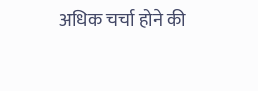अधिक चर्चा होने की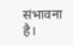संभावना है।